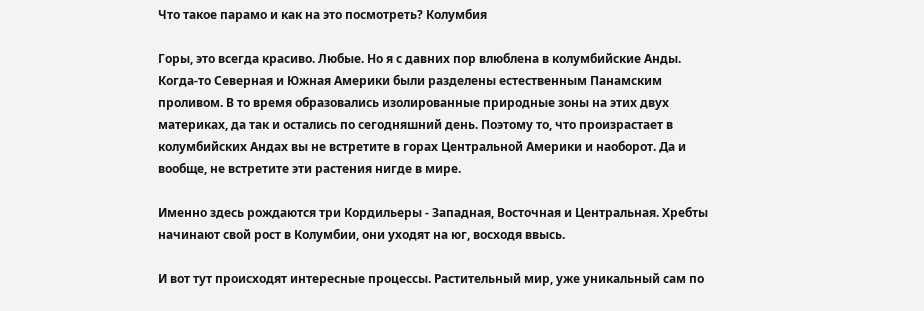Что такое парамо и как на это посмотреть? Колумбия

Горы, это всегда красиво. Любые. Но я с давних пор влюблена в колумбийские Анды. Когда-то Северная и Южная Америки были разделены естественным Панамским проливом. В то время образовались изолированные природные зоны на этих двух материках, да так и остались по сегодняшний день. Поэтому то, что произрастает в колумбийских Андах вы не встретите в горах Центральной Америки и наоборот. Да и вообще, не встретите эти растения нигде в мире.

Именно здесь рождаются три Кордильеры - Западная, Восточная и Центральная. Хребты начинают свой рост в Колумбии, они уходят на юг, восходя ввысь.

И вот тут происходят интересные процессы. Растительный мир, уже уникальный сам по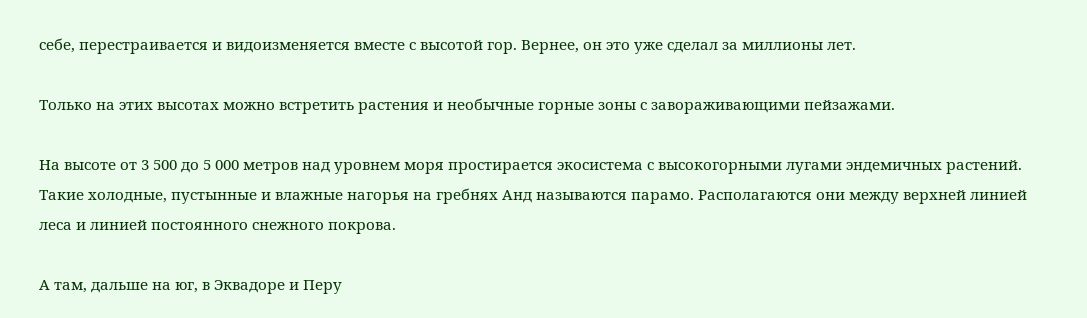себе, перестраивается и видоизменяется вместе с высотой гор. Вернее, он это уже сделал за миллионы лет.

Только на этих высотах можно встретить растения и необычные горные зоны с завораживающими пейзажами.

На высоте от 3 500 до 5 000 метров над уровнем моря простирается экосистема с высокогорными лугами эндемичных растений. Такие холодные, пустынные и влажные нагорья на гребнях Анд называются парамо. Располагаются они между верхней линией леса и линией постоянного снежного покрова.

А там, дальше на юг, в Эквадоре и Перу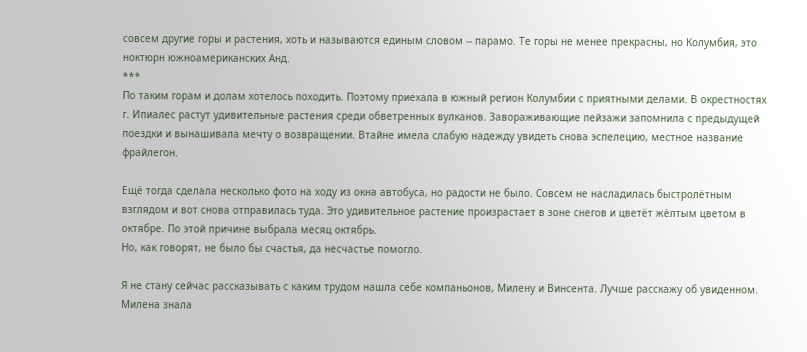совсем другие горы и растения, хоть и называются единым словом -- парамо. Те горы не менее прекрасны, но Колумбия, это ноктюрн южноамериканских Анд.
***
По таким горам и долам хотелось походить. Поэтому приехала в южный регион Колумбии с приятными делами. В окрестностях г. Ипиалес растут удивительные растения среди обветренных вулканов. Завораживающие пейзажи запомнила с предыдущей поездки и вынашивала мечту о возвращении. Втайне имела слабую надежду увидеть снова эспелецию, местное название фрайлегон.

Ещё тогда сделала несколько фото на ходу из окна автобуса, но радости не было. Совсем не насладилась быстролётным взглядом и вот снова отправилась туда. Это удивительное растение произрастает в зоне снегов и цветёт жёлтым цветом в октябре. По этой причине выбрала месяц октябрь.
Но, как говорят, не было бы счастья, да несчастье помогло.

Я не стану сейчас рассказывать с каким трудом нашла себе компаньонов, Милену и Винсента. Лучше расскажу об увиденном.
Милена знала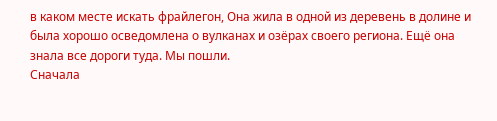в каком месте искать фрайлегон, Она жила в одной из деревень в долине и была хорошо осведомлена о вулканах и озёрах своего региона. Ещё она знала все дороги туда. Мы пошли.
Сначала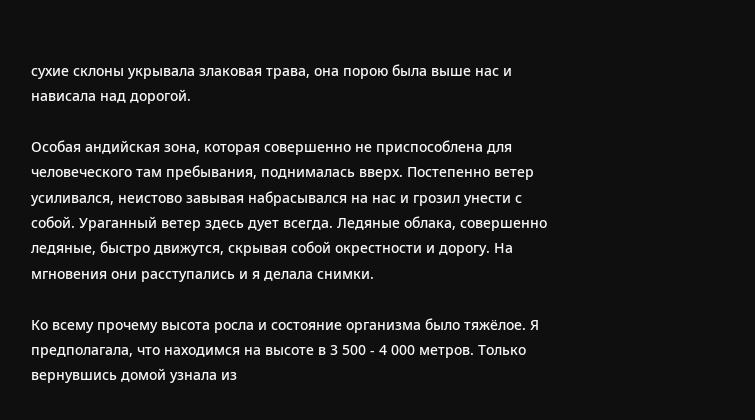сухие склоны укрывала злаковая трава, она порою была выше нас и нависала над дорогой.

Особая андийская зона, которая совершенно не приспособлена для человеческого там пребывания, поднималась вверх. Постепенно ветер усиливался, неистово завывая набрасывался на нас и грозил унести с собой. Ураганный ветер здесь дует всегда. Ледяные облака, совершенно ледяные, быстро движутся, скрывая собой окрестности и дорогу. На мгновения они расступались и я делала снимки.

Ко всему прочему высота росла и состояние организма было тяжёлое. Я предполагала, что находимся на высоте в 3 500 - 4 000 метров. Только вернувшись домой узнала из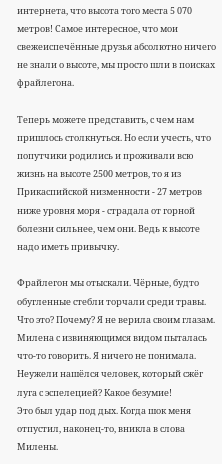интернета, что высота того места 5 070 метров! Самое интересное, что мои свежеиспечённые друзья абсолютно ничего не знали о высоте, мы просто шли в поисках фрайлегона.

Теперь можете представить, с чем нам пришлось столкнуться. Но если учесть, что попутчики родились и проживали всю жизнь на высоте 2500 метров, то я из Прикаспийской низменности - 27 метров ниже уровня моря - страдала от горной болезни сильнее, чем они. Ведь к высоте надо иметь привычку.

Фрайлегон мы отыскали. Чёрные, будто обугленные стебли торчали среди травы. Что это? Почему? Я не верила своим глазам. Милена с извиняющимся видом пыталась что-то говорить. Я ничего не понимала. Неужели нашёлся человек, который сжёг луга с эспелецией? Какое безумие!
Это был удар под дых. Когда шок меня отпустил, наконец-то, вникла в слова Милены.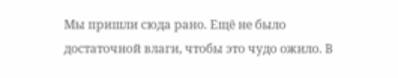Мы пришли сюда рано. Ещё не было достаточной влаги, чтобы это чудо ожило. В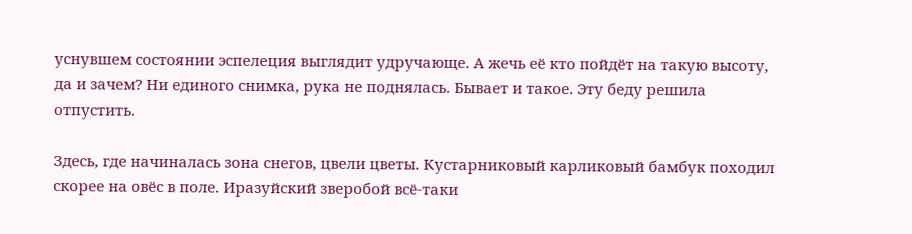уснувшем состоянии эспелеция выглядит удручающе. А жечь её кто пойдёт на такую высоту, да и зачем? Ни единого снимка, рука не поднялась. Бывает и такое. Эту беду решила отпустить.

Здесь, где начиналась зона снегов, цвели цветы. Кустарниковый карликовый бамбук походил скорее на овёс в поле. Иразуйский зверобой всё-таки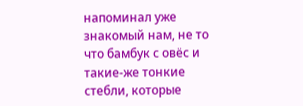напоминал уже знакомый нам, не то что бамбук с овёс и такие-же тонкие стебли, которые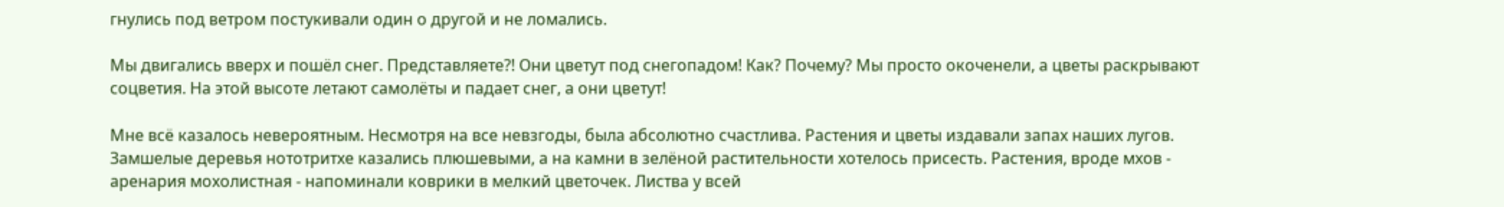гнулись под ветром постукивали один о другой и не ломались.

Мы двигались вверх и пошёл снег. Представляете?! Они цветут под снегопадом! Как? Почему? Мы просто окоченели, а цветы раскрывают соцветия. На этой высоте летают самолёты и падает снег, а они цветут!

Мне всё казалось невероятным. Несмотря на все невзгоды, была абсолютно счастлива. Растения и цветы издавали запах наших лугов. Замшелые деревья нототритхе казались плюшевыми, а на камни в зелёной растительности хотелось присесть. Растения, вроде мхов - аренария мохолистная - напоминали коврики в мелкий цветочек. Листва у всей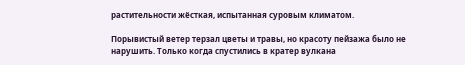растительности жёсткая, испытанная суровым климатом.

Порывистый ветер терзал цветы и травы, но красоту пейзажа было не нарушить. Только когда спустились в кратер вулкана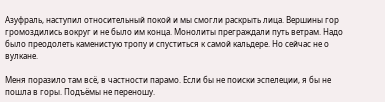Азуфраль, наступил относительный покой и мы смогли раскрыть лица. Вершины гор громоздились вокруг и не было им конца. Монолиты преграждали путь ветрам. Надо было преодолеть каменистую тропу и спуститься к самой кальдере. Но сейчас не о вулкане.

Меня поразило там всё, в частности парамо. Если бы не поиски эспелеции, я бы не пошла в горы. Подъёмы не переношу.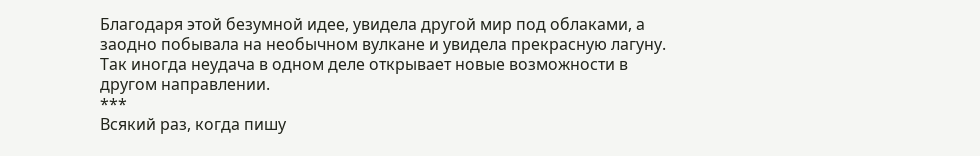Благодаря этой безумной идее, увидела другой мир под облаками, а заодно побывала на необычном вулкане и увидела прекрасную лагуну. Так иногда неудача в одном деле открывает новые возможности в другом направлении.
***
Всякий раз, когда пишу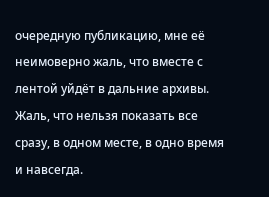очередную публикацию, мне её неимоверно жаль, что вместе с лентой уйдёт в дальние архивы. Жаль, что нельзя показать все сразу, в одном месте, в одно время и навсегда.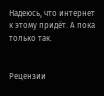Надеюсь, что интернет к этому придёт. А пока только так.


Рецензии